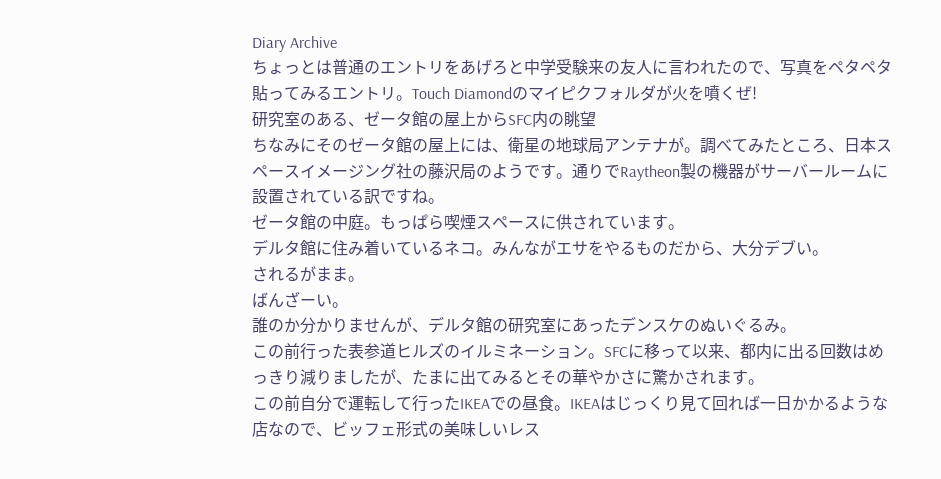Diary Archive
ちょっとは普通のエントリをあげろと中学受験来の友人に言われたので、写真をペタペタ貼ってみるエントリ。Touch Diamondのマイピクフォルダが火を噴くぜ!
研究室のある、ゼータ館の屋上からSFC内の眺望
ちなみにそのゼータ館の屋上には、衛星の地球局アンテナが。調べてみたところ、日本スペースイメージング社の藤沢局のようです。通りでRaytheon製の機器がサーバールームに設置されている訳ですね。
ゼータ館の中庭。もっぱら喫煙スペースに供されています。
デルタ館に住み着いているネコ。みんながエサをやるものだから、大分デブい。
されるがまま。
ばんざーい。
誰のか分かりませんが、デルタ館の研究室にあったデンスケのぬいぐるみ。
この前行った表参道ヒルズのイルミネーション。SFCに移って以来、都内に出る回数はめっきり減りましたが、たまに出てみるとその華やかさに驚かされます。
この前自分で運転して行ったIKEAでの昼食。IKEAはじっくり見て回れば一日かかるような店なので、ビッフェ形式の美味しいレス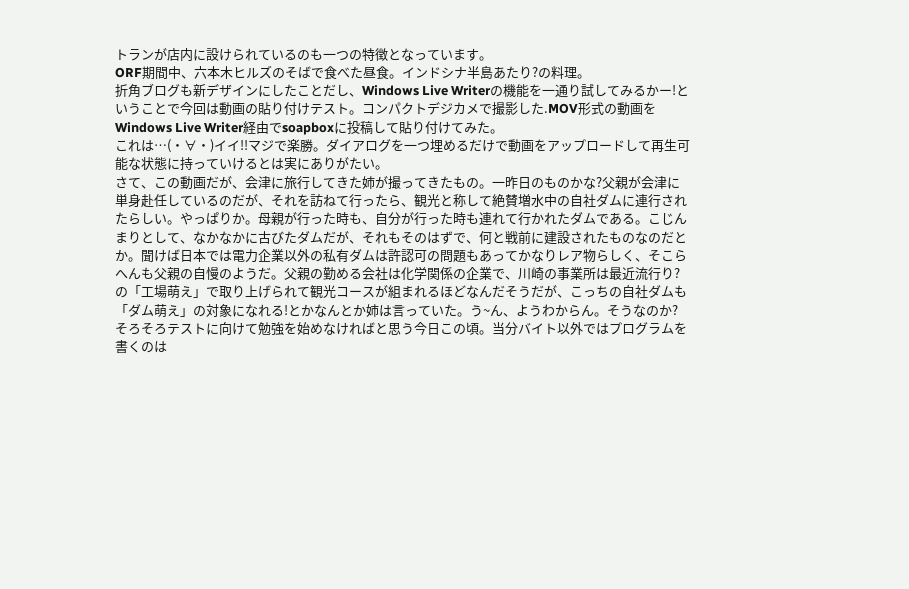トランが店内に設けられているのも一つの特徴となっています。
ORF期間中、六本木ヒルズのそばで食べた昼食。インドシナ半島あたり?の料理。
折角ブログも新デザインにしたことだし、Windows Live Writerの機能を一通り試してみるかー!ということで今回は動画の貼り付けテスト。コンパクトデジカメで撮影した.MOV形式の動画をWindows Live Writer経由でsoapboxに投稿して貼り付けてみた。
これは…(・∀・)イイ!!マジで楽勝。ダイアログを一つ埋めるだけで動画をアップロードして再生可能な状態に持っていけるとは実にありがたい。
さて、この動画だが、会津に旅行してきた姉が撮ってきたもの。一昨日のものかな?父親が会津に単身赴任しているのだが、それを訪ねて行ったら、観光と称して絶賛増水中の自社ダムに連行されたらしい。やっぱりか。母親が行った時も、自分が行った時も連れて行かれたダムである。こじんまりとして、なかなかに古びたダムだが、それもそのはずで、何と戦前に建設されたものなのだとか。聞けば日本では電力企業以外の私有ダムは許認可の問題もあってかなりレア物らしく、そこらへんも父親の自慢のようだ。父親の勤める会社は化学関係の企業で、川崎の事業所は最近流行り?の「工場萌え」で取り上げられて観光コースが組まれるほどなんだそうだが、こっちの自社ダムも「ダム萌え」の対象になれる!とかなんとか姉は言っていた。う~ん、ようわからん。そうなのか?
そろそろテストに向けて勉強を始めなければと思う今日この頃。当分バイト以外ではプログラムを書くのは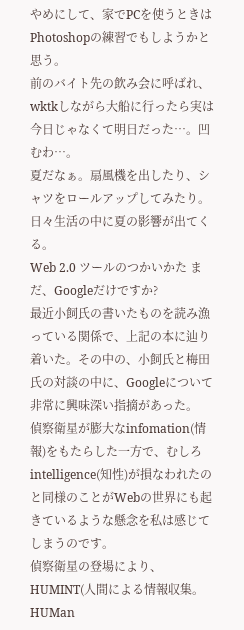やめにして、家でPCを使うときはPhotoshopの練習でもしようかと思う。
前のバイト先の飲み会に呼ばれ、wktkしながら大船に行ったら実は今日じゃなくて明日だった…。凹むわ…。
夏だなぁ。扇風機を出したり、シャツをロールアップしてみたり。日々生活の中に夏の影響が出てくる。
Web 2.0 ツールのつかいかた まだ、Googleだけですか?
最近小飼氏の書いたものを読み漁っている関係で、上記の本に辿り着いた。その中の、小飼氏と梅田氏の対談の中に、Googleについて非常に興味深い指摘があった。
偵察衛星が膨大なinfomation(情報)をもたらした一方で、むしろintelligence(知性)が損なわれたのと同様のことがWebの世界にも起きているような懸念を私は感じてしまうのです。
偵察衛星の登場により、HUMINT(人間による情報収集。HUMan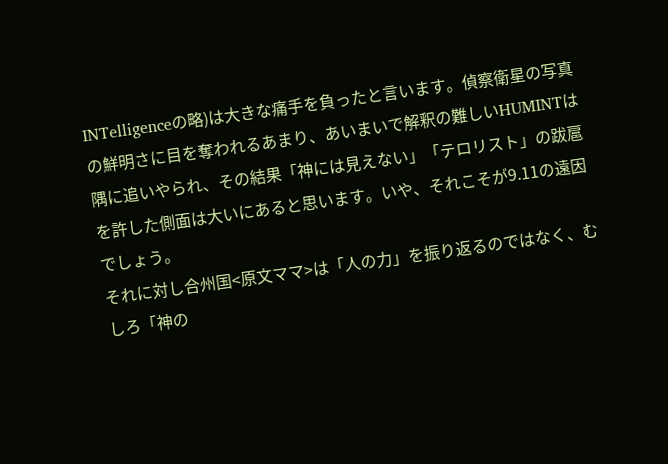INTelligenceの略)は大きな痛手を負ったと言います。偵察衛星の写真の鮮明さに目を奪われるあまり、あいまいで解釈の難しいHUMINTは隅に追いやられ、その結果「神には見えない」「テロリスト」の跋扈を許した側面は大いにあると思います。いや、それこそが9.11の遠因でしょう。
それに対し合州国<原文ママ>は「人の力」を振り返るのではなく、むしろ「神の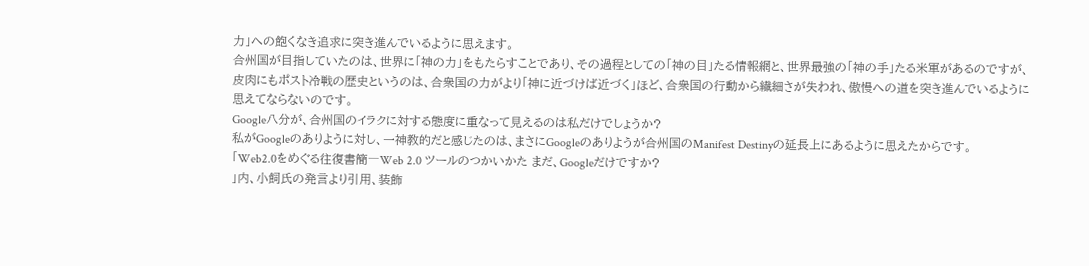力」への飽くなき追求に突き進んでいるように思えます。
合州国が目指していたのは、世界に「神の力」をもたらすことであり、その過程としての「神の目」たる情報網と、世界最強の「神の手」たる米軍があるのですが、皮肉にもポスト冷戦の歴史というのは、合衆国の力がより「神に近づけば近づく」ほど、合衆国の行動から繊細さが失われ、傲慢への道を突き進んでいるように思えてならないのです。
Google八分が、合州国のイラクに対する態度に重なって見えるのは私だけでしょうか?
私がGoogleのありように対し、一神教的だと感じたのは、まさにGoogleのありようが合州国のManifest Destinyの延長上にあるように思えたからです。
「Web2.0をめぐる往復書簡―Web 2.0 ツールのつかいかた まだ、Googleだけですか?
」内、小飼氏の発言より引用、装飾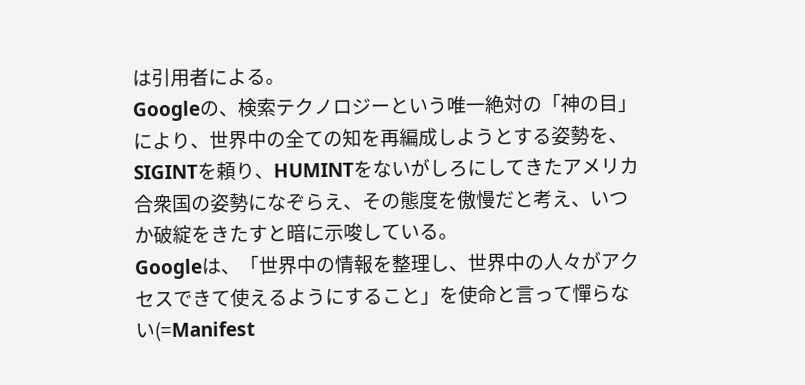は引用者による。
Googleの、検索テクノロジーという唯一絶対の「神の目」により、世界中の全ての知を再編成しようとする姿勢を、SIGINTを頼り、HUMINTをないがしろにしてきたアメリカ合衆国の姿勢になぞらえ、その態度を傲慢だと考え、いつか破綻をきたすと暗に示唆している。
Googleは、「世界中の情報を整理し、世界中の人々がアクセスできて使えるようにすること」を使命と言って憚らない(=Manifest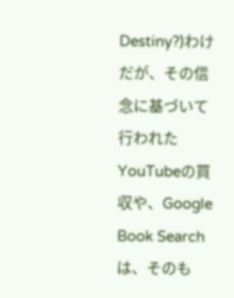Destiny?)わけだが、その信念に基づいて行われたYouTubeの買収や、Google Book Searchは、そのも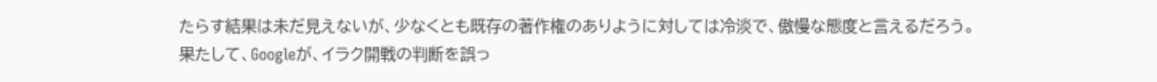たらす結果は未だ見えないが、少なくとも既存の著作権のありように対しては冷淡で、傲慢な態度と言えるだろう。
果たして、Googleが、イラク開戦の判断を誤っ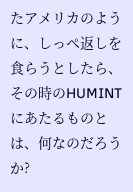たアメリカのように、しっぺ返しを食らうとしたら、その時のHUMINTにあたるものとは、何なのだろうか?